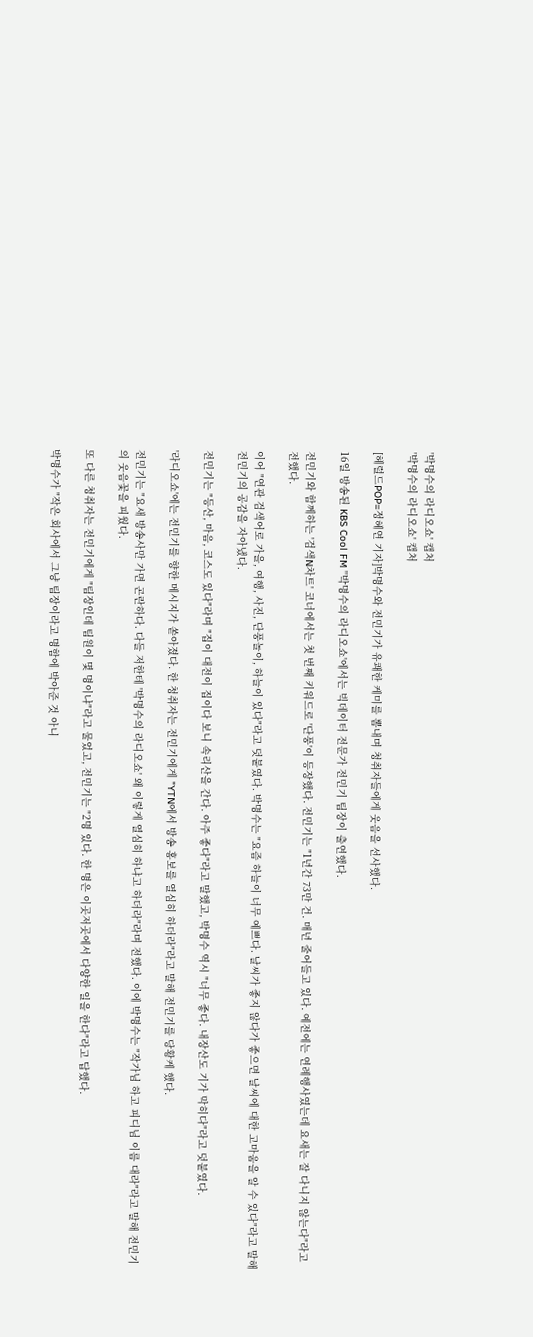'박명수의 라디오쇼' 캡처
'박명수의 라디오쇼' 캡처

[헤럴드POP=정혜연 기자]박명수와 전민기가 유쾌한 케미를 뽐내며 청취자들에게 웃음을 선사했다.

16일 방송된 KBS Cool FM ''박명수의 라디오쇼'에서는 빅데이터 전문가 전민기 팀장이 출연했다.

전민기와 함께하는 '검색N차트' 코너에서는 첫 번째 키워드로 '단풍'이 등장했다. 전민기는 "1년간 73만 건. 매년 줄어들고 있다. 예전에는 연례행사였는데 요새는 잘 다니지 않는다"라고 전했다.

이어 "연관 검색어로 가을, 여행, 사진, 단풍놀이, 하늘이 있다"라고 덧붙였다. 박명수는 "요즘 하늘이 너무 예쁘다. 날씨가 좋지 않다가 좋으면 날씨에 대한 고마움을 알 수 있다"라고 말해 전민기의 공감을 자아냈다.

전민기는 "등산, 마음, 코스도 있다"라며 "집이 대전이 집이다 보니 속리산을 간다. 아주 좋다"라고 말했고, 박명수 역시 "너무 좋다. 내장산도 기가 막히다"라고 덧붙였다.

'라디오쇼'에는 전민기를 향한 메시지가 쏟아졌다. 한 청취자는 전민기에게 "YTN에서 방송 홍보를 열심히 하더라"라고 말해 전민기를 당황케 했다.

전민기는 "요새 방송사만 가면 곤란하다. 다들 저한테 '박명수의 라디오쇼' 왜 이렇게 열심히 하냐고 하더라"라며 전했다. 이에 박명수는 "작가님 하고 피디님 이름 대라"라고 말해 전민기의 웃음꽃을 피웠다.

또 다른 청취자는 전민기에게 "팀장인데 팀원이 몇 명이냐"라고 물었고, 전민기는 "2명 있다. 한 명은 이곳저곳에서 다양한 일을 한다"라고 답했다.

박명수가 "작은 회사에서 그냥 팀장이라고 명함에 박아준 것 아니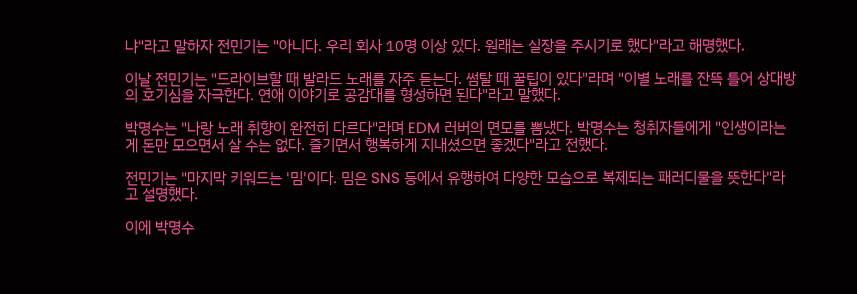냐"라고 말하자 전민기는 "아니다. 우리 회사 10명 이상 있다. 원래는 실장을 주시기로 했다"라고 해명했다.

이날 전민기는 "드라이브할 때 발라드 노래를 자주 듣는다. 썸탈 때 꿀팁이 있다"라며 "이별 노래를 잔뜩 틀어 상대방의 호기심을 자극한다. 연애 이야기로 공감대를 형성하면 된다"라고 말했다.

박명수는 "나랑 노래 취향이 완전히 다르다"라며 EDM 러버의 면모를 뽐냈다. 박명수는 청취자들에게 "인생이라는 게 돈만 모으면서 살 수는 없다. 즐기면서 행복하게 지내셨으면 좋겠다"라고 전했다.

전민기는 "마지막 키워드는 '밈'이다. 밈은 SNS 등에서 유행하여 다양한 모습으로 복제되는 패러디물을 뜻한다"라고 설명했다.

이에 박명수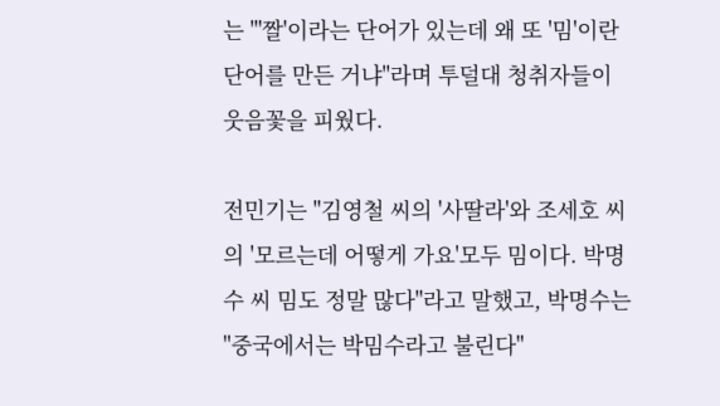는 "'짤'이라는 단어가 있는데 왜 또 '밈'이란 단어를 만든 거냐"라며 투덜대 청취자들이 웃음꽃을 피웠다.

전민기는 "김영철 씨의 '사딸라'와 조세호 씨의 '모르는데 어떻게 가요'모두 밈이다. 박명수 씨 밈도 정말 많다"라고 말했고, 박명수는 "중국에서는 박밈수라고 불린다"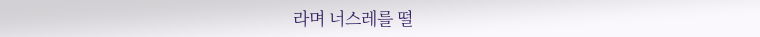라며 너스레를 떨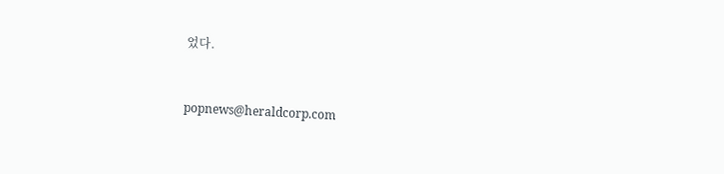었다.


popnews@heraldcorp.com